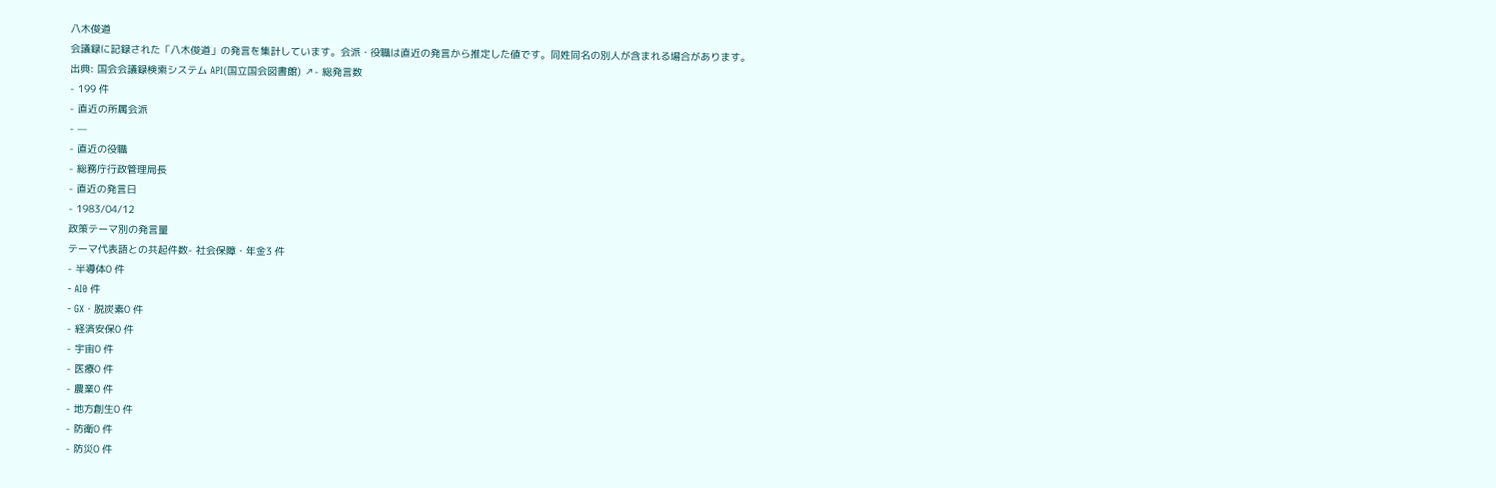八木俊道
会議録に記録された「八木俊道」の発言を集計しています。会派・役職は直近の発言から推定した値です。同姓同名の別人が含まれる場合があります。
出典: 国会会議録検索システム API(国立国会図書館) ↗- 総発言数
- 199 件
- 直近の所属会派
- —
- 直近の役職
- 総務庁行政管理局長
- 直近の発言日
- 1983/04/12
政策テーマ別の発言量
テーマ代表語との共起件数- 社会保障・年金3 件
- 半導体0 件
- AI0 件
- GX・脱炭素0 件
- 経済安保0 件
- 宇宙0 件
- 医療0 件
- 農業0 件
- 地方創生0 件
- 防衛0 件
- 防災0 件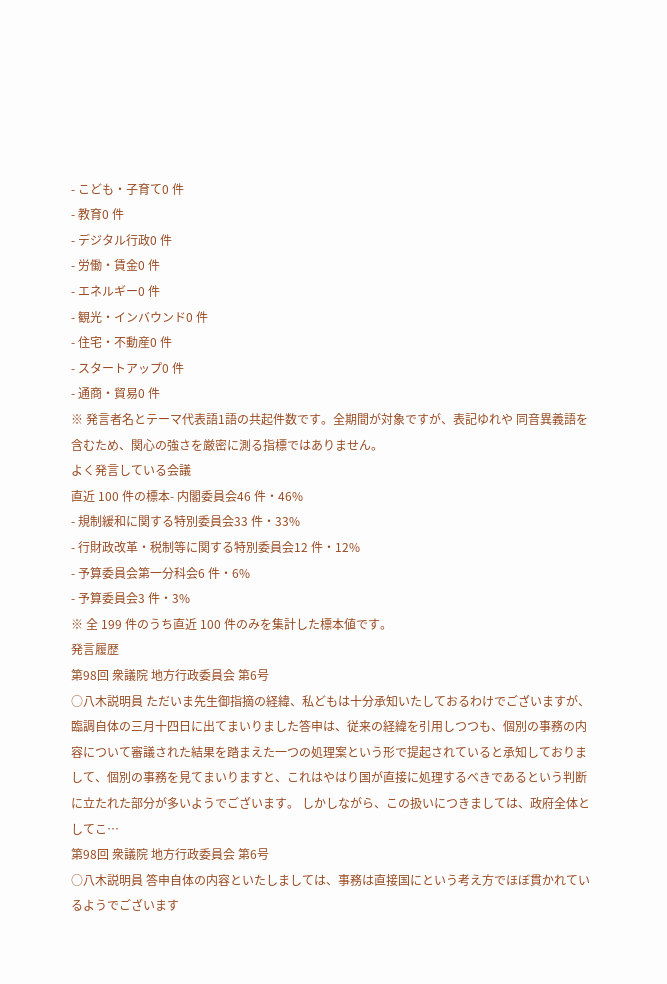- こども・子育て0 件
- 教育0 件
- デジタル行政0 件
- 労働・賃金0 件
- エネルギー0 件
- 観光・インバウンド0 件
- 住宅・不動産0 件
- スタートアップ0 件
- 通商・貿易0 件
※ 発言者名とテーマ代表語1語の共起件数です。全期間が対象ですが、表記ゆれや 同音異義語を含むため、関心の強さを厳密に測る指標ではありません。
よく発言している会議
直近 100 件の標本- 内閣委員会46 件・46%
- 規制緩和に関する特別委員会33 件・33%
- 行財政改革・税制等に関する特別委員会12 件・12%
- 予算委員会第一分科会6 件・6%
- 予算委員会3 件・3%
※ 全 199 件のうち直近 100 件のみを集計した標本値です。
発言履歴
第98回 衆議院 地方行政委員会 第6号
○八木説明員 ただいま先生御指摘の経緯、私どもは十分承知いたしておるわけでございますが、臨調自体の三月十四日に出てまいりました答申は、従来の経緯を引用しつつも、個別の事務の内容について審議された結果を踏まえた一つの処理案という形で提起されていると承知しておりまして、個別の事務を見てまいりますと、これはやはり国が直接に処理するべきであるという判断に立たれた部分が多いようでございます。 しかしながら、この扱いにつきましては、政府全体としてこ…
第98回 衆議院 地方行政委員会 第6号
○八木説明員 答申自体の内容といたしましては、事務は直接国にという考え方でほぼ貫かれているようでございます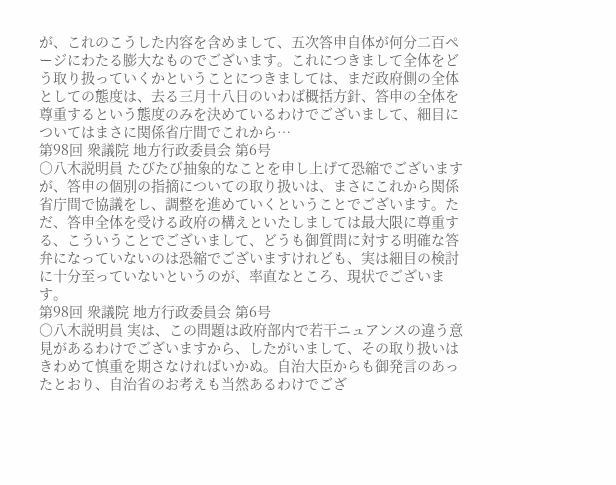が、これのこうした内容を含めまして、五次答申自体が何分二百ページにわたる膨大なものでございます。これにつきまして全体をどう取り扱っていくかということにつきましては、まだ政府側の全体としての態度は、去る三月十八日のいわば概括方針、答申の全体を尊重するという態度のみを決めているわけでございまして、細目についてはまさに関係省庁間でこれから…
第98回 衆議院 地方行政委員会 第6号
○八木説明員 たびたび抽象的なことを申し上げて恐縮でございますが、答申の個別の指摘についての取り扱いは、まさにこれから関係省庁間で協議をし、調整を進めていくということでございます。ただ、答申全体を受ける政府の構えといたしましては最大限に尊重する、こういうことでございまして、どうも御質問に対する明確な答弁になっていないのは恐縮でございますけれども、実は細目の検討に十分至っていないというのが、率直なところ、現状でございます。
第98回 衆議院 地方行政委員会 第6号
○八木説明員 実は、この問題は政府部内で若干ニュアンスの違う意見があるわけでございますから、したがいまして、その取り扱いはきわめて慎重を期さなければいかぬ。自治大臣からも御発言のあったとおり、自治省のお考えも当然あるわけでござ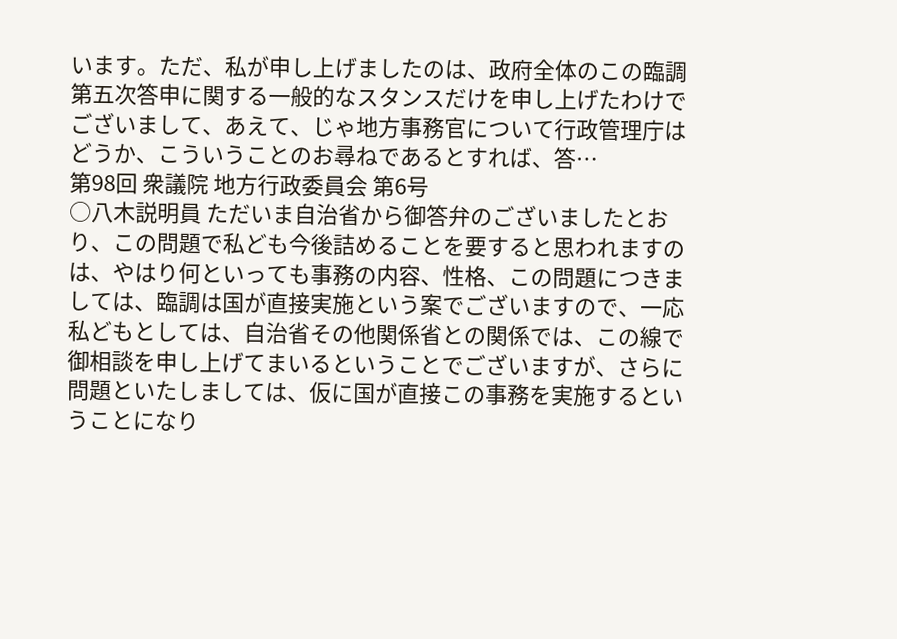います。ただ、私が申し上げましたのは、政府全体のこの臨調第五次答申に関する一般的なスタンスだけを申し上げたわけでございまして、あえて、じゃ地方事務官について行政管理庁はどうか、こういうことのお尋ねであるとすれば、答…
第98回 衆議院 地方行政委員会 第6号
○八木説明員 ただいま自治省から御答弁のございましたとおり、この問題で私ども今後詰めることを要すると思われますのは、やはり何といっても事務の内容、性格、この問題につきましては、臨調は国が直接実施という案でございますので、一応私どもとしては、自治省その他関係省との関係では、この線で御相談を申し上げてまいるということでございますが、さらに問題といたしましては、仮に国が直接この事務を実施するということになり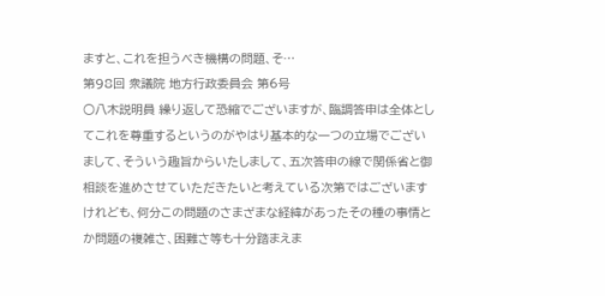ますと、これを担うべき機構の問題、そ…
第98回 衆議院 地方行政委員会 第6号
○八木説明員 繰り返して恐縮でございますが、臨調答申は全体としてこれを尊重するというのがやはり基本的な一つの立場でございまして、そういう趣旨からいたしまして、五次答申の線で関係省と御相談を進めさせていただきたいと考えている次第ではございますけれども、何分この問題のさまざまな経緯があったその種の事情とか問題の複雑さ、困難さ等も十分踏まえま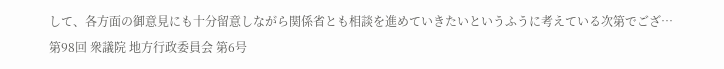して、各方面の御意見にも十分留意しながら関係省とも相談を進めていきたいというふうに考えている次第でござ…
第98回 衆議院 地方行政委員会 第6号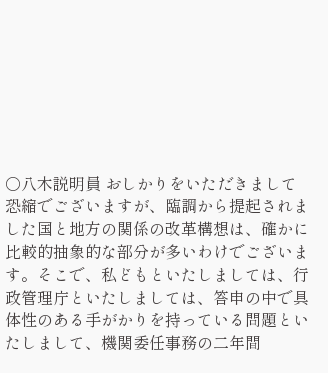○八木説明員 おしかりをいただきまして恐縮でございますが、臨調から提起されました国と地方の関係の改革構想は、確かに比較的抽象的な部分が多いわけでございます。そこで、私どもといたしましては、行政管理庁といたしましては、答申の中で具体性のある手がかりを持っている問題といたしまして、機関委任事務の二年間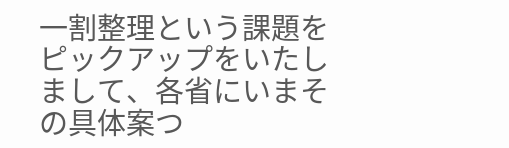一割整理という課題をピックアップをいたしまして、各省にいまその具体案つ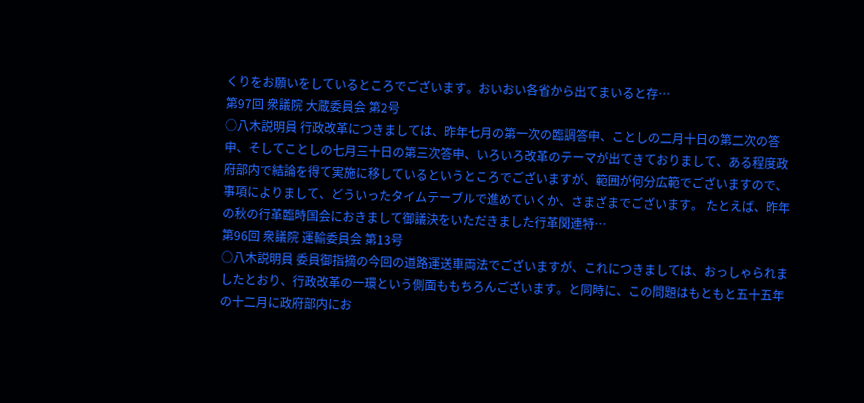くりをお願いをしているところでございます。おいおい各省から出てまいると存…
第97回 衆議院 大蔵委員会 第2号
○八木説明員 行政改革につきましては、昨年七月の第一次の臨調答申、ことしの二月十日の第二次の答申、そしてことしの七月三十日の第三次答申、いろいろ改革のテーマが出てきておりまして、ある程度政府部内で結論を得て実施に移しているというところでございますが、範囲が何分広範でございますので、事項によりまして、どういったタイムテーブルで進めていくか、さまざまでございます。 たとえば、昨年の秋の行革臨時国会におきまして御議決をいただきました行革関連特…
第96回 衆議院 運輸委員会 第13号
○八木説明員 委員御指摘の今回の道路運送車両法でございますが、これにつきましては、おっしゃられましたとおり、行政改革の一環という側面ももちろんございます。と同時に、この問題はもともと五十五年の十二月に政府部内にお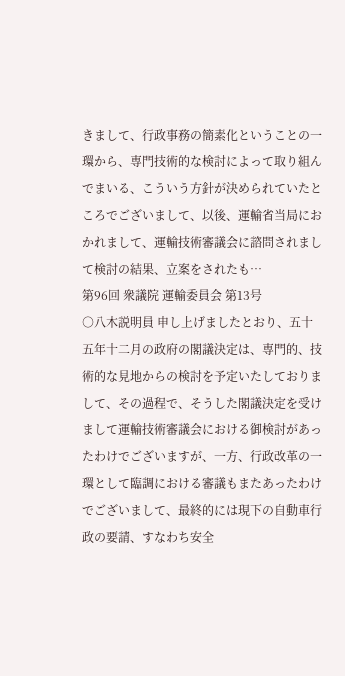きまして、行政事務の簡素化ということの一環から、専門技術的な検討によって取り組んでまいる、こういう方針が決められていたところでございまして、以後、運輸省当局におかれまして、運輸技術審議会に諮問されまして検討の結果、立案をされたも…
第96回 衆議院 運輸委員会 第13号
○八木説明員 申し上げましたとおり、五十五年十二月の政府の閣議決定は、専門的、技術的な見地からの検討を予定いたしておりまして、その過程で、そうした閣議決定を受けまして運輸技術審議会における御検討があったわけでございますが、一方、行政改革の一環として臨調における審議もまたあったわけでございまして、最終的には現下の自動車行政の要請、すなわち安全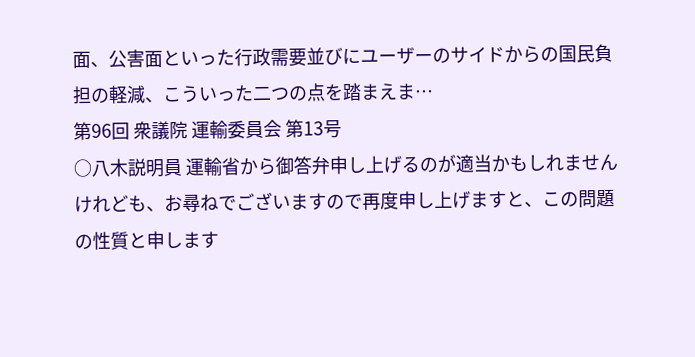面、公害面といった行政需要並びにユーザーのサイドからの国民負担の軽減、こういった二つの点を踏まえま…
第96回 衆議院 運輸委員会 第13号
○八木説明員 運輸省から御答弁申し上げるのが適当かもしれませんけれども、お尋ねでございますので再度申し上げますと、この問題の性質と申します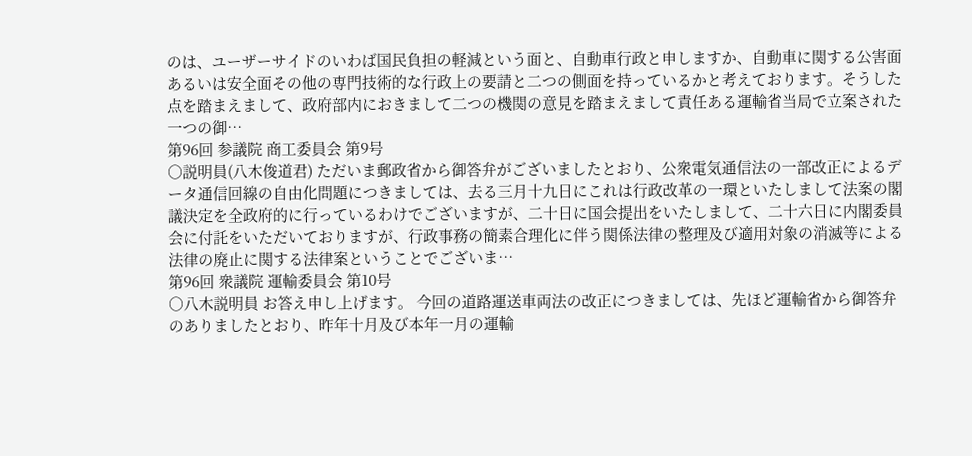のは、ユーザーサイドのいわば国民負担の軽減という面と、自動車行政と申しますか、自動車に関する公害面あるいは安全面その他の専門技術的な行政上の要請と二つの側面を持っているかと考えております。そうした点を踏まえまして、政府部内におきまして二つの機関の意見を踏まえまして責任ある運輸省当局で立案された一つの御…
第96回 参議院 商工委員会 第9号
○説明員(八木俊道君) ただいま郵政省から御答弁がございましたとおり、公衆電気通信法の一部改正によるデータ通信回線の自由化問題につきましては、去る三月十九日にこれは行政改革の一環といたしまして法案の閣議決定を全政府的に行っているわけでございますが、二十日に国会提出をいたしまして、二十六日に内閣委員会に付託をいただいておりますが、行政事務の簡素合理化に伴う関係法律の整理及び適用対象の消滅等による法律の廃止に関する法律案ということでございま…
第96回 衆議院 運輸委員会 第10号
○八木説明員 お答え申し上げます。 今回の道路運送車両法の改正につきましては、先ほど運輸省から御答弁のありましたとおり、昨年十月及び本年一月の運輸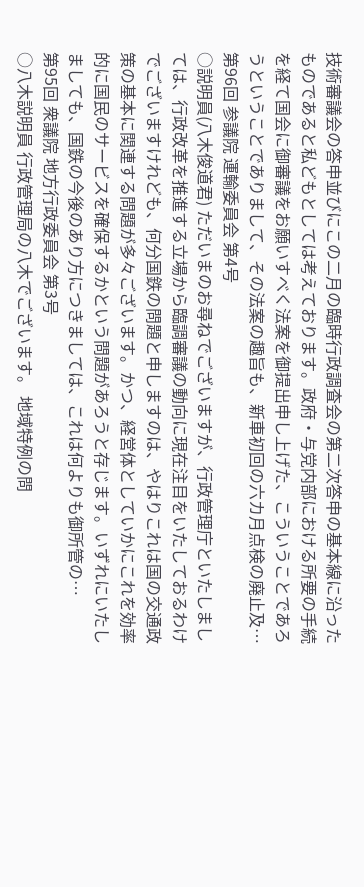技術審議会の答申並びにこの二月の臨時行政調査会の第二次答申の基本線に沿ったものであると私どもとしては考えております。政府・与党内部における所要の手続を経て国会に御審議をお願いすべく法案を御提出申し上げた、こういうことであろうということでありまして、その法案の趣旨も、新車初回の六カ月点検の廃止及…
第96回 参議院 運輸委員会 第4号
○説明員(八木俊道君) ただいまのお尋ねでございますが、行政管理庁といたしましては、行政改革を推進する立場から臨調審議の動向に現在注目をいたしておるわけでございますけれども、何分国鉄の問題と申しますのは、やはりこれは国の交通政策の基本に関連する問題が多々ございます。かつ、経営体としていかにこれを効率的に国民のサービスを確保するかという問題があろうと存じます。いずれにいたしましても、国鉄の今後のあり方につきましては、これは何よりも御所管の…
第95回 衆議院 地方行政委員会 第3号
○八木説明員 行政管理局の八木でございます。 地域特例の問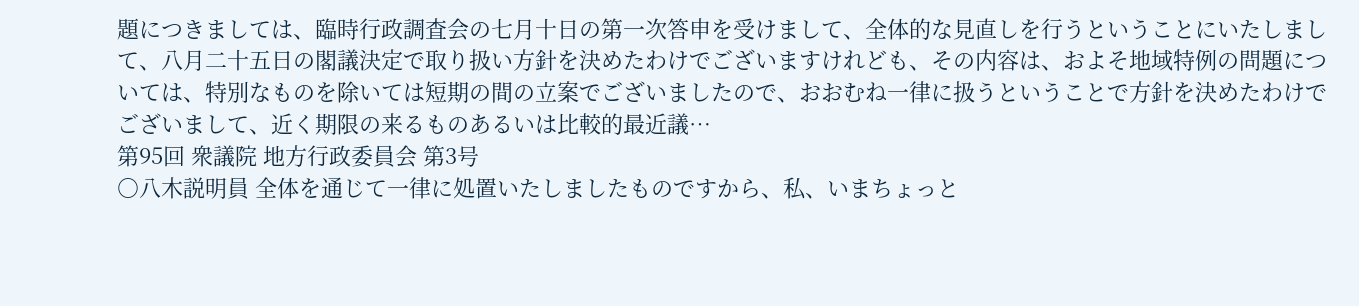題につきましては、臨時行政調査会の七月十日の第一次答申を受けまして、全体的な見直しを行うということにいたしまして、八月二十五日の閣議決定で取り扱い方針を決めたわけでございますけれども、その内容は、およそ地域特例の問題については、特別なものを除いては短期の間の立案でございましたので、おおむね一律に扱うということで方針を決めたわけでございまして、近く期限の来るものあるいは比較的最近議…
第95回 衆議院 地方行政委員会 第3号
○八木説明員 全体を通じて一律に処置いたしましたものですから、私、いまちょっと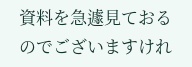資料を急遽見ておるのでございますけれ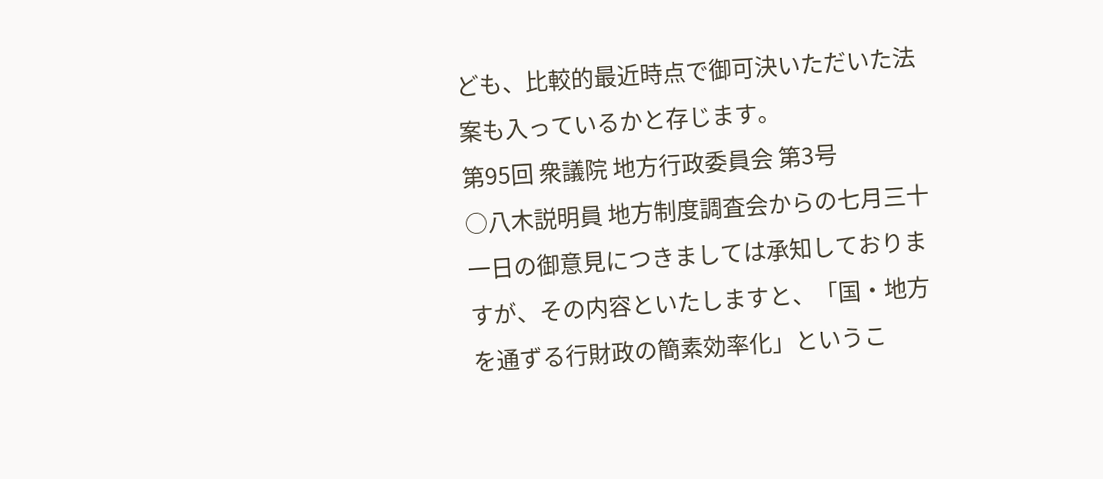ども、比較的最近時点で御可決いただいた法案も入っているかと存じます。
第95回 衆議院 地方行政委員会 第3号
○八木説明員 地方制度調査会からの七月三十一日の御意見につきましては承知しておりますが、その内容といたしますと、「国・地方を通ずる行財政の簡素効率化」というこ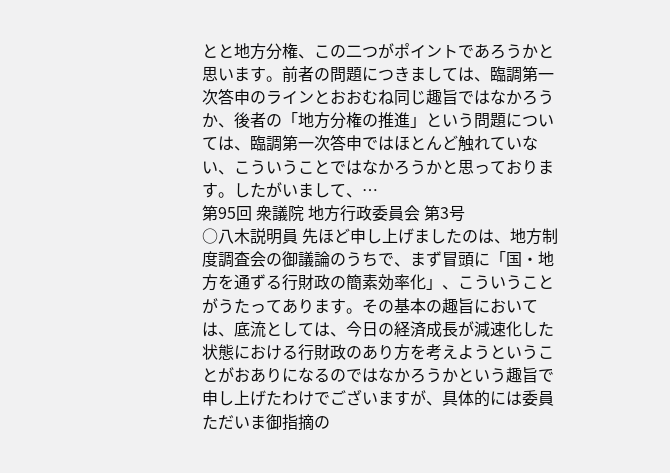とと地方分権、この二つがポイントであろうかと思います。前者の問題につきましては、臨調第一次答申のラインとおおむね同じ趣旨ではなかろうか、後者の「地方分権の推進」という問題については、臨調第一次答申ではほとんど触れていない、こういうことではなかろうかと思っております。したがいまして、…
第95回 衆議院 地方行政委員会 第3号
○八木説明員 先ほど申し上げましたのは、地方制度調査会の御議論のうちで、まず冒頭に「国・地方を通ずる行財政の簡素効率化」、こういうことがうたってあります。その基本の趣旨においては、底流としては、今日の経済成長が減速化した状態における行財政のあり方を考えようということがおありになるのではなかろうかという趣旨で申し上げたわけでございますが、具体的には委員ただいま御指摘の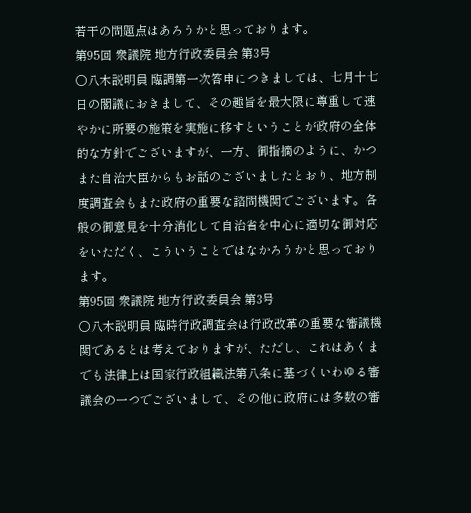若干の問題点はあろうかと思っております。
第95回 衆議院 地方行政委員会 第3号
○八木説明員 臨調第一次答申につきましては、七月十七日の閣議におきまして、その趣旨を最大限に尊重して速やかに所要の施策を実施に移すということが政府の全体的な方針でございますが、一方、御指摘のように、かつまた自治大臣からもお話のございましたとおり、地方制度調査会もまた政府の重要な諮問機関でございます。各般の御意見を十分消化して自治省を中心に適切な御対応をいただく、こういうことではなかろうかと思っております。
第95回 衆議院 地方行政委員会 第3号
○八木説明員 臨時行政調査会は行政改革の重要な審議機関であるとは考えておりますが、ただし、これはあくまでも法律上は国家行政組織法第八条に基づくいわゆる審議会の一つでございまして、その他に政府には多数の審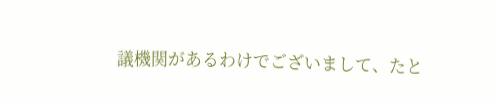議機関があるわけでございまして、たと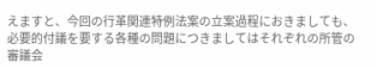えますと、今回の行革関連特例法案の立案過程におきましても、必要的付議を要する各種の問題につきましてはそれぞれの所管の審議会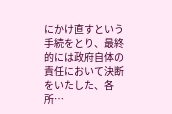にかけ直すという手続をとり、最終的には政府自体の責任において決断をいたした、各所…